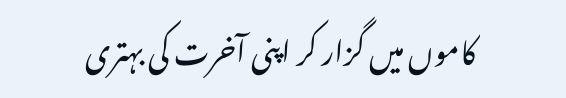کاموں میں گزار کر اپنی آخرت کی بہتری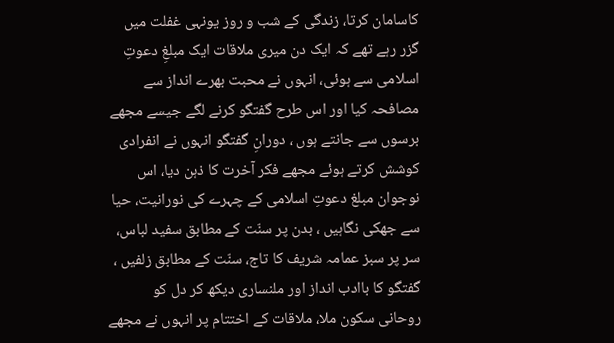کاسامان کرتا، زندگی کے شب و روز یونہی غفلت میں گزر رہے تھے کہ ایک دن میری ملاقات ایک مبلغِ دعوتِ اسلامی سے ہوئی، انہوں نے محبت بھرے انداز سے مصافحہ کیا اور اس طرح گفتگو کرنے لگے جیسے مجھے برسوں سے جانتے ہوں ، دورانِ گفتگو انہوں نے انفرادی کوشش کرتے ہوئے مجھے فکر آخرت کا ذہن دیا، اس نوجوان مبلغ دعوتِ اسلامی کے چہرے کی نورانیت، حیا سے جھکی نگاہیں ، بدن پر سنّت کے مطابق سفید لباس، سر پر سبز عمامہ شریف کا تاج، سنّت کے مطابق زلفیں ، گفتگو کا باادب انداز اور ملنساری دیکھ کر دل کو روحانی سکون ملا، ملاقات کے اختتام پر انہوں نے مجھے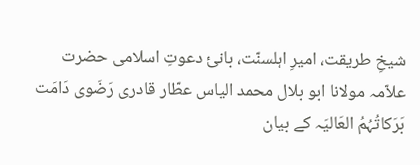شیخِ طریقت، امیرِ اہلسنّت، بانیٔ دعوتِ اسلامی حضرت علاّمہ مولانا ابو بلال محمد الیاس عطّار قادری رَضَوی دَامَت بَرَکاتُہُمُ العَالیَہ کے بیان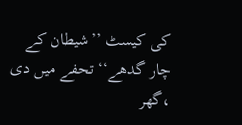کی کیسٹ ’’شیطان کے چار گدھے‘‘ تحفے میں دی ،گھر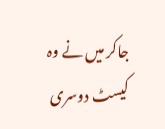جاکر میں نے وہ کیسٹ دوسری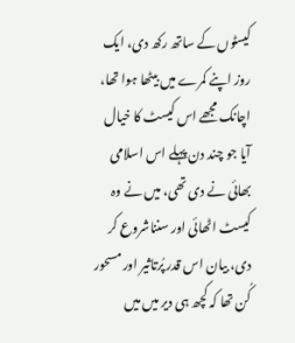کیسٹوں کے ساتھ رکھ دی، ایک روز اپنے کمرے میں بیٹھا ہوا تھا، اچانک مجھے اس کیسٹ کا خیال آیا جو چند دن پہلے اس اسلامی بھائی نے دی تھی، میں نے وہ کیسٹ اٹھائی اور سنناشروع کر دی، بیان اس قدر پُرتاثیر اور مسحور کُن تھا کہ کچھ ہی دیر میں میں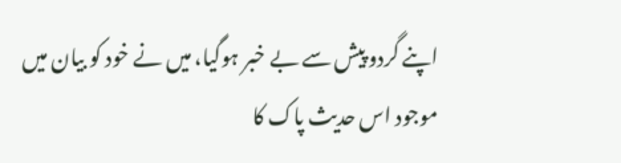اپنے گردو پیش سے بے خبر ہوگیا، میں نے خود کو بیان میں موجود اس حدیث پاک کا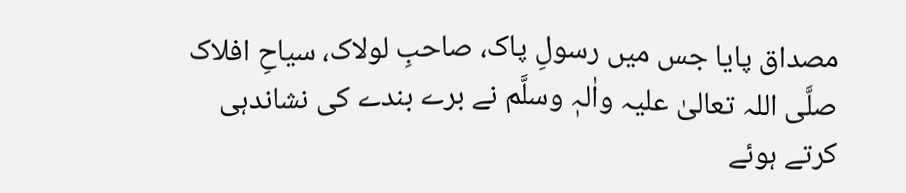مصداق پایا جس میں رسولِ پاک، صاحبِ لولاک، سیاحِ افلاک صلَّی اللہ تعالیٰ علیہ واٰلہٖ وسلَّم نے برے بندے کی نشاندہی کرتے ہوئے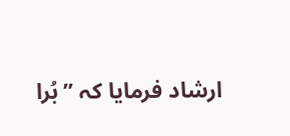ارشاد فرمایا کہ ’’بُرا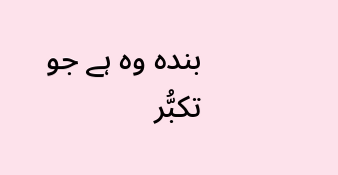بندہ وہ ہے جو تکبُّر